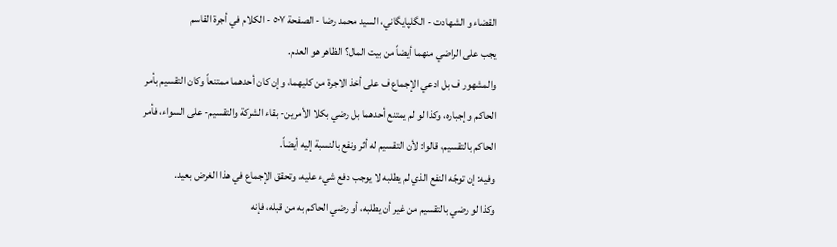القضاء و الشهادت - الگلپايگاني، السيد محمد رضا - الصفحة ٥٠٧ - الكلام في أجرة القاسم
يجب على الراضي منهما أيضاً من بيت المال؟ الظاهر هو العدم.
والمشهور ف بل ادعي الإجماع ف على أخذ الاجرة من كليهما، وإن كان أحدهما ممتنعاً وكان التقسيم بأمر الحاكم و إجباره، وكذا لو لم يمتنع أحدهما بل رضي بكلا الأمرين- بقاء الشركة والتقسيم- على السواء، فأمر الحاكم بالتقسيم، قالوا: لأن التقسيم له أثر ونفع بالنسبة إليه أيضاً.
وفيه: إن توجّه النفع الذي لم يطلبه لا يوجب دفع شيء عليه، وتحقق الإجماع في هذا الغرض بعيد.
وكذا لو رضي بالتقسيم من غير أن يطلبه، أو رضي الحاكم به من قبله، فإنه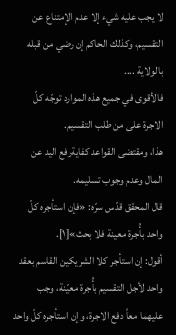لا يجب عليه شيء إلا عدم الإمتناع عن التقسيم، وكذلك الحاكم إن رضي من قبله بالولاية ....
فالأقوى في جميع هذه الموارد توجّه كلّ الاجرة على من طلب التقسيم.
هذا، ومقتضى القواعد كفايةرفع اليد عن المال وعدم وجوب تسليمه.
قال المحقق قدّس سرّه: «فإن استأجره كلّ واحد بأُجرة معينة فلا بحث»[١].
أقول: إن استأجر كلا الشريكين القاسم بعقد واحد لأجل التقسيم بأُجرة معيّنة، وجب عليهما معاً دفع الاجرة، وإن استأجره كلّ واحد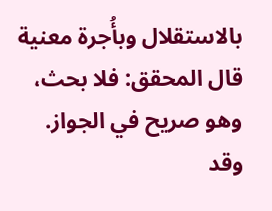بالاستقلال وبأُجرة معنية قال المحقق: فلا بحث، وهو صريح في الجواز.
وقد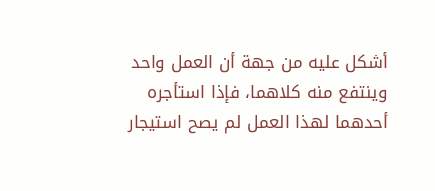أشكل عليه من جهة أن العمل واحد وينتفع منه كلاهما، فإذا استأجره أحدهما لهذا العمل لم يصح استيجار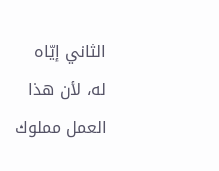الثاني إيّاه له، لأن هذا العمل مملوك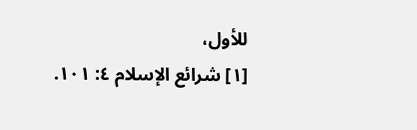للأول،
[١] شرائع الإسلام ٤: ١٠١.